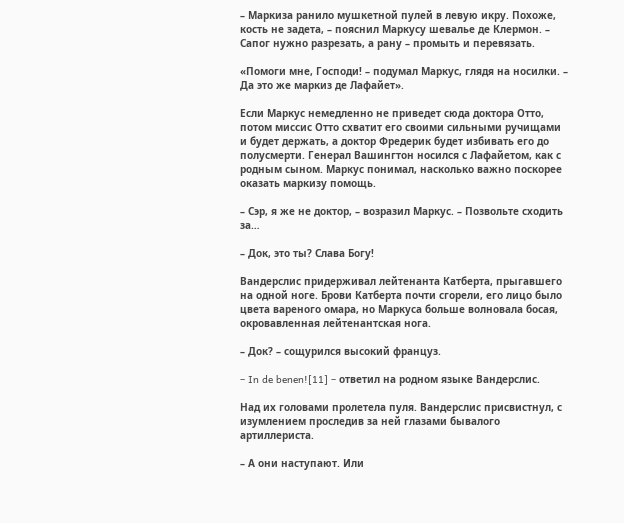– Маркиза ранило мушкетной пулей в левую икру. Похоже, кость не задета, – пояснил Маркусу шевалье де Клермон. – Сапог нужно разрезать, а рану – промыть и перевязать.

«Помоги мне, Господи! – подумал Маркус, глядя на носилки. – Да это же маркиз де Лафайет».

Если Маркус немедленно не приведет сюда доктора Отто, потом миссис Отто схватит его своими сильными ручищами и будет держать, а доктор Фредерик будет избивать его до полусмерти. Генерал Вашингтон носился с Лафайетом, как с родным сыном. Маркус понимал, насколько важно поскорее оказать маркизу помощь.

– Сэр, я же не доктор, – возразил Маркус. – Позвольте сходить за…

– Док, это ты? Слава Богу!

Вандерслис придерживал лейтенанта Катберта, прыгавшего на одной ноге. Брови Катберта почти сгорели, его лицо было цвета вареного омара, но Маркуса больше волновала босая, окровавленная лейтенантская нога.

– Док? – сощурился высокий француз.

– In de benen![11] – ответил на родном языке Вандерслис.

Над их головами пролетела пуля. Вандерслис присвистнул, с изумлением проследив за ней глазами бывалого артиллериста.

– А они наступают. Или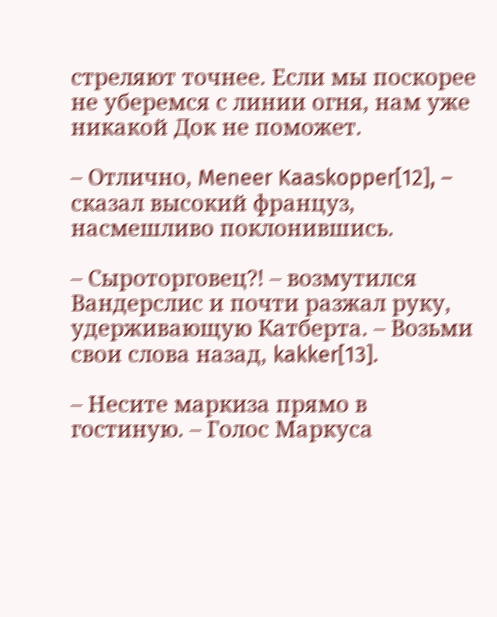стреляют точнее. Если мы поскорее не уберемся с линии огня, нам уже никакой Док не поможет.

– Отлично, Meneer Kaaskopper[12], – сказал высокий француз, насмешливо поклонившись.

– Сыроторговец?! – возмутился Вандерслис и почти разжал руку, удерживающую Катберта. – Возьми свои слова назад, kakker[13].

– Несите маркиза прямо в гостиную. – Голос Маркуса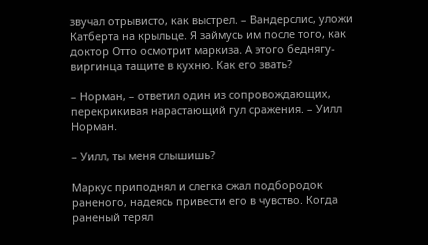звучал отрывисто, как выстрел. – Вандерслис, уложи Катберта на крыльце. Я займусь им после того, как доктор Отто осмотрит маркиза. А этого беднягу-виргинца тащите в кухню. Как его звать?

– Норман, – ответил один из сопровождающих, перекрикивая нарастающий гул сражения. – Уилл Норман.

– Уилл, ты меня слышишь?

Маркус приподнял и слегка сжал подбородок раненого, надеясь привести его в чувство. Когда раненый терял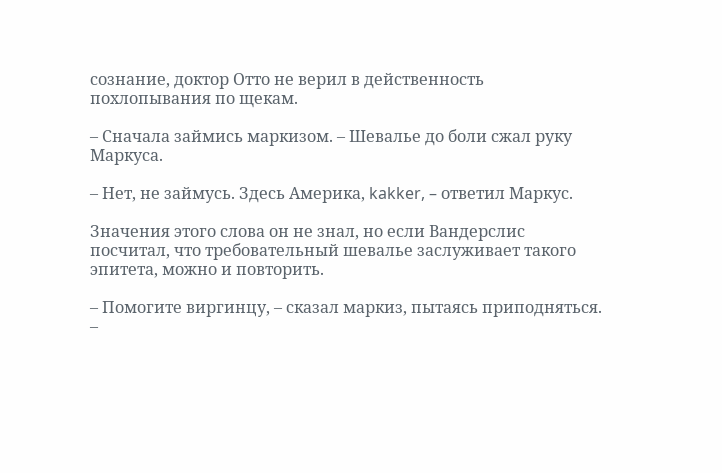сознание, доктор Отто не верил в действенность похлопывания по щекам.

– Сначала займись маркизом. – Шевалье до боли сжал руку Маркуса.

– Нет, не займусь. Здесь Америка, kakker, – ответил Маркус.

Значения этого слова он не знал, но если Вандерслис посчитал, что требовательный шевалье заслуживает такого эпитета, можно и повторить.

– Помогите виргинцу, – сказал маркиз, пытаясь приподняться. –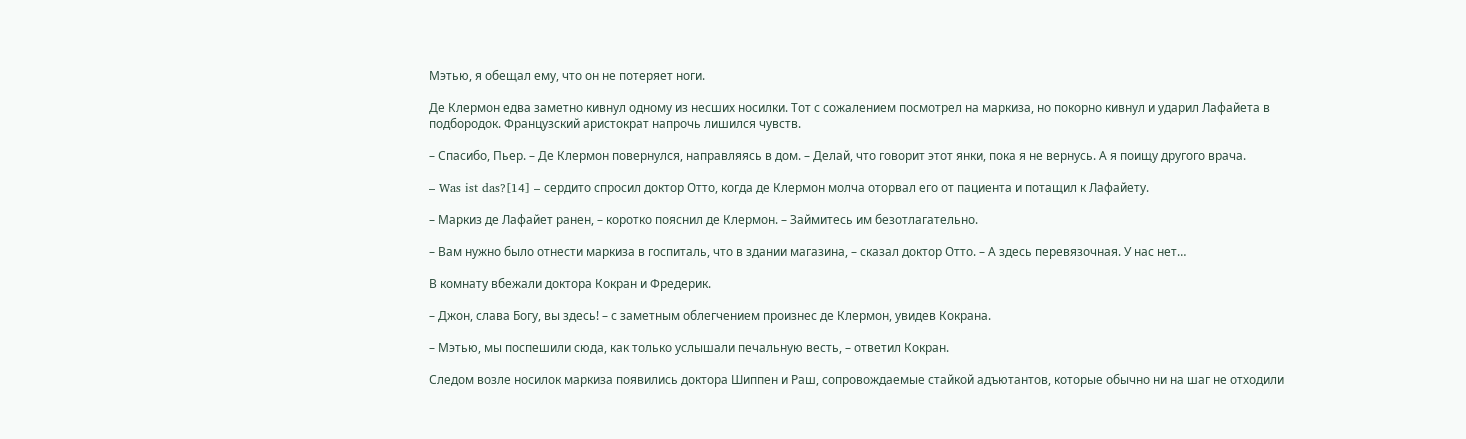Мэтью, я обещал ему, что он не потеряет ноги.

Де Клермон едва заметно кивнул одному из несших носилки. Тот с сожалением посмотрел на маркиза, но покорно кивнул и ударил Лафайета в подбородок. Французский аристократ напрочь лишился чувств.

– Спасибо, Пьер. – Де Клермон повернулся, направляясь в дом. – Делай, что говорит этот янки, пока я не вернусь. А я поищу другого врача.

– Was ist das?[14] – сердито спросил доктор Отто, когда де Клермон молча оторвал его от пациента и потащил к Лафайету.

– Маркиз де Лафайет ранен, – коротко пояснил де Клермон. – Займитесь им безотлагательно.

– Вам нужно было отнести маркиза в госпиталь, что в здании магазина, – сказал доктор Отто. – А здесь перевязочная. У нас нет…

В комнату вбежали доктора Кокран и Фредерик.

– Джон, слава Богу, вы здесь! – с заметным облегчением произнес де Клермон, увидев Кокрана.

– Мэтью, мы поспешили сюда, как только услышали печальную весть, – ответил Кокран.

Следом возле носилок маркиза появились доктора Шиппен и Раш, сопровождаемые стайкой адъютантов, которые обычно ни на шаг не отходили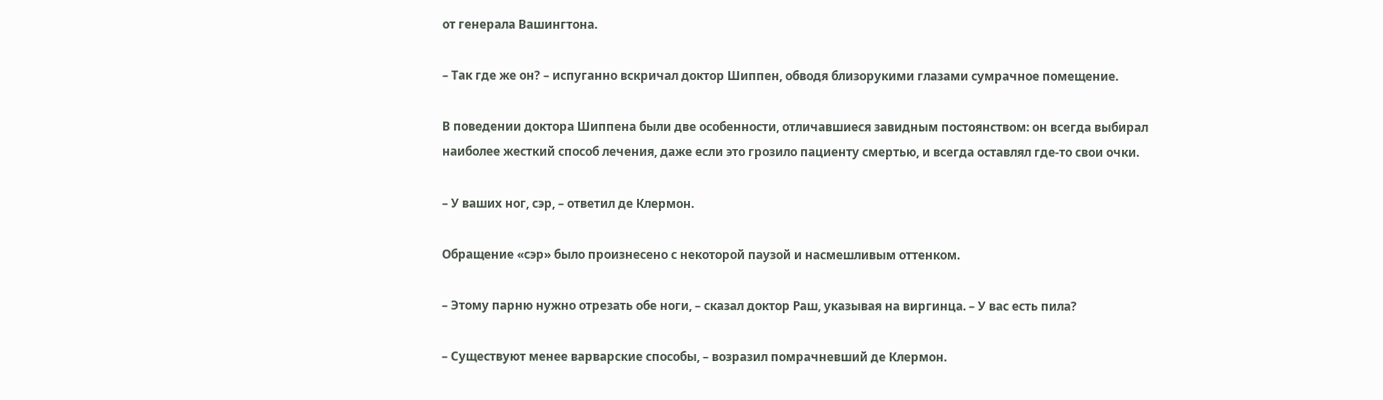от генерала Вашингтона.

– Так где же он? – испуганно вскричал доктор Шиппен, обводя близорукими глазами сумрачное помещение.

В поведении доктора Шиппена были две особенности, отличавшиеся завидным постоянством: он всегда выбирал наиболее жесткий способ лечения, даже если это грозило пациенту смертью, и всегда оставлял где-то свои очки.

– У ваших ног, сэр, – ответил де Клермон.

Обращение «сэр» было произнесено с некоторой паузой и насмешливым оттенком.

– Этому парню нужно отрезать обе ноги, – сказал доктор Раш, указывая на виргинца. – У вас есть пила?

– Существуют менее варварские способы, – возразил помрачневший де Клермон.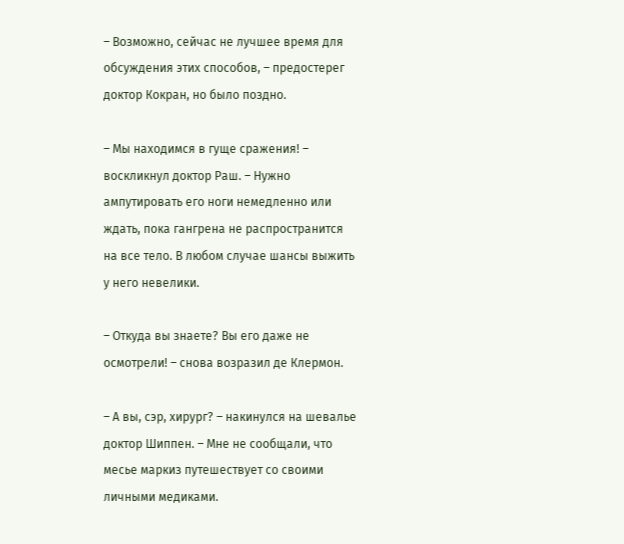– Возможно, сейчас не лучшее время для обсуждения этих способов, – предостерег доктор Кокран, но было поздно.

– Мы находимся в гуще сражения! – воскликнул доктор Раш. – Нужно ампутировать его ноги немедленно или ждать, пока гангрена не распространится на все тело. В любом случае шансы выжить у него невелики.

– Откуда вы знаете? Вы его даже не осмотрели! – снова возразил де Клермон.

– А вы, сэр, хирург? – накинулся на шевалье доктор Шиппен. – Мне не сообщали, что месье маркиз путешествует со своими личными медиками.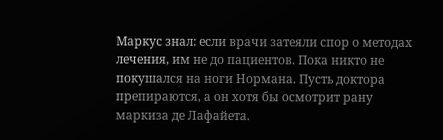Маркус знал: если врачи затеяли спор о методах лечения, им не до пациентов. Пока никто не покушался на ноги Нормана. Пусть доктора препираются, а он хотя бы осмотрит рану маркиза де Лафайета.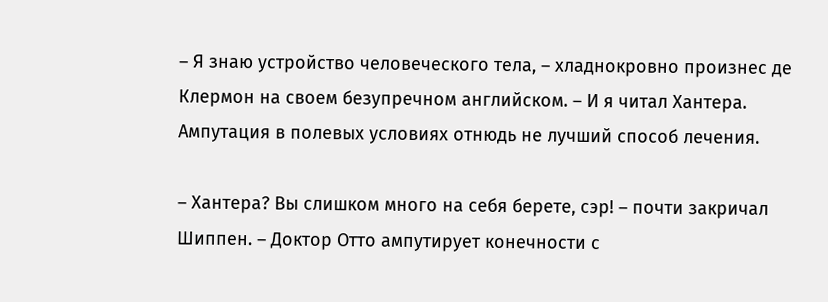– Я знаю устройство человеческого тела, – хладнокровно произнес де Клермон на своем безупречном английском. – И я читал Хантера. Ампутация в полевых условиях отнюдь не лучший способ лечения.

– Хантера? Вы слишком много на себя берете, сэр! – почти закричал Шиппен. – Доктор Отто ампутирует конечности с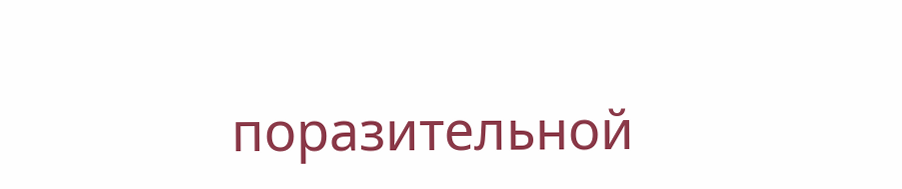поразительной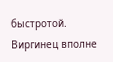быстротой. Виргинец вполне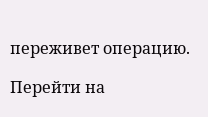переживет операцию.

Перейти на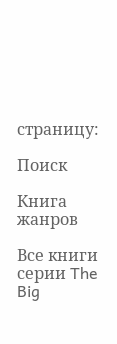страницу:

Поиск

Книга жанров

Все книги серии The Big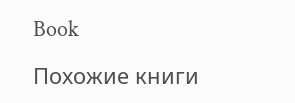Book

Похожие книги